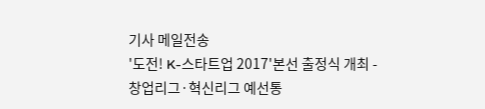기사 메일전송
'도전! K-스타트업 2017'본선 출정식 개최 - 창업리그·혁신리그 예선통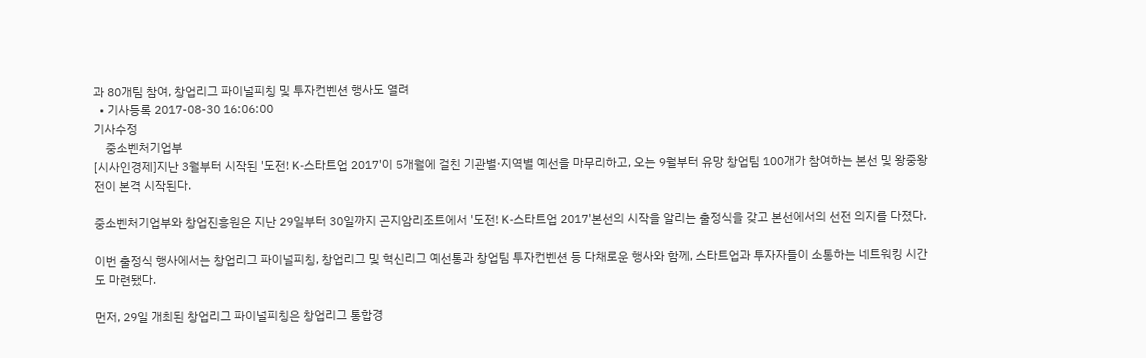과 80개팀 참여, 창업리그 파이널피칭 및 투자컨벤션 행사도 열려
  • 기사등록 2017-08-30 16:06:00
기사수정
    중소벤처기업부
[시사인경제]지난 3월부터 시작된 '도전! K-스타트업 2017'이 5개월에 걸친 기관별·지역별 예선을 마무리하고, 오는 9월부터 유망 창업팀 100개가 참여하는 본선 및 왕중왕전이 본격 시작된다.

중소벤처기업부와 창업진흥원은 지난 29일부터 30일까지 곤지암리조트에서 '도전! K-스타트업 2017'본선의 시작을 알리는 출정식을 갖고 본선에서의 선전 의지를 다졌다.

이번 출정식 행사에서는 창업리그 파이널피칭, 창업리그 및 혁신리그 예선통과 창업팀 투자컨벤션 등 다채로운 행사와 함께, 스타트업과 투자자들이 소통하는 네트워킹 시간도 마련됐다.

먼저, 29일 개최된 창업리그 파이널피칭은 창업리그 통합경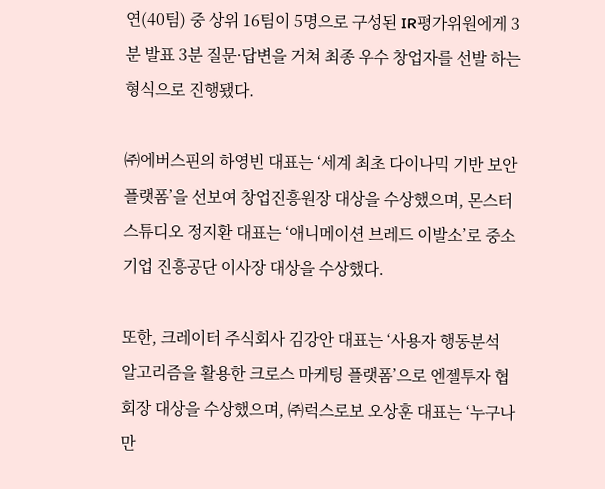연(40팀) 중 상위 16팀이 5명으로 구성된 IR평가위원에게 3분 발표 3분 질문·답변을 거쳐 최종 우수 창업자를 선발 하는 형식으로 진행됐다.

㈜에버스핀의 하영빈 대표는 ‘세계 최초 다이나믹 기반 보안플랫폼’을 선보여 창업진흥원장 대상을 수상했으며, 몬스터 스튜디오 정지환 대표는 ‘애니메이션 브레드 이발소’로 중소기업 진흥공단 이사장 대상을 수상했다.

또한, 크레이터 주식회사 김강안 대표는 ‘사용자 행동분석 알고리즘을 활용한 크로스 마케팅 플랫폼’으로 엔젤투자 협회장 대상을 수상했으며, ㈜럭스로보 오상훈 대표는 ‘누구나 만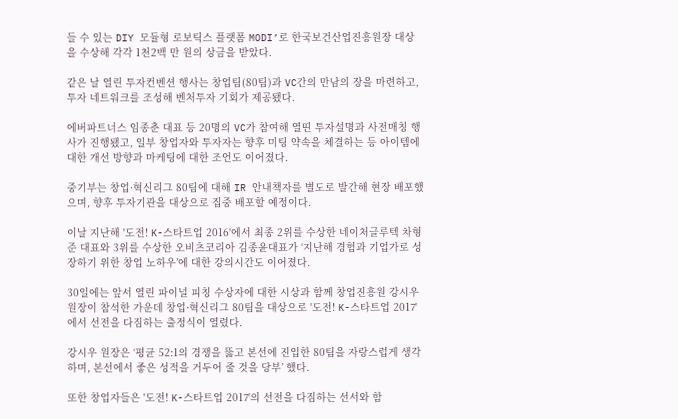들 수 있는 DIY 모듈형 로보틱스 플랫폼 MODI’로 한국보건산업진흥원장 대상을 수상해 각각 1천2백 만 원의 상금을 받았다.

같은 날 열린 투자컨벤션 행사는 창업팀(80팀)과 VC간의 만남의 장을 마련하고, 투자 네트워크를 조성해 벤처투자 기회가 제공됐다.

에버파트너스 임종춘 대표 등 20명의 VC가 참여해 열띤 투자설명과 사전매칭 행사가 진행됐고, 일부 창업자와 투자자는 향후 미팅 약속을 체결하는 등 아이템에 대한 개선 방향과 마케팅에 대한 조언도 이어졌다.

중기부는 창업·혁신리그 80팀에 대해 IR 안내책자를 별도로 발간해 현장 배포했으며, 향후 투자기관을 대상으로 집중 배포할 예정이다.

이날 지난해 '도전! K-스타트업 2016'에서 최종 2위를 수상한 네이처글루텍 차형준 대표와 3위를 수상한 오비츠코리아 김종윤대표가 ‘지난해 경험과 기업가로 성장하기 위한 창업 노하우’에 대한 강의시간도 이어졌다.

30일에는 앞서 열린 파이널 피칭 수상자에 대한 시상과 함께 창업진흥원 강시우 원장이 참석한 가운데 창업·혁신리그 80팀을 대상으로 '도전! K-스타트업 2017'에서 선전을 다짐하는 출정식이 열렸다.

강시우 원장은 ‘평균 52:1의 경쟁을 뚫고 본선에 진입한 80팀을 자랑스럽게 생각하며, 본선에서 좋은 성적을 거두어 줄 것을 당부’ 했다.

또한 창업자들은 '도전! K-스타트업 2017'의 선전을 다짐하는 선서와 함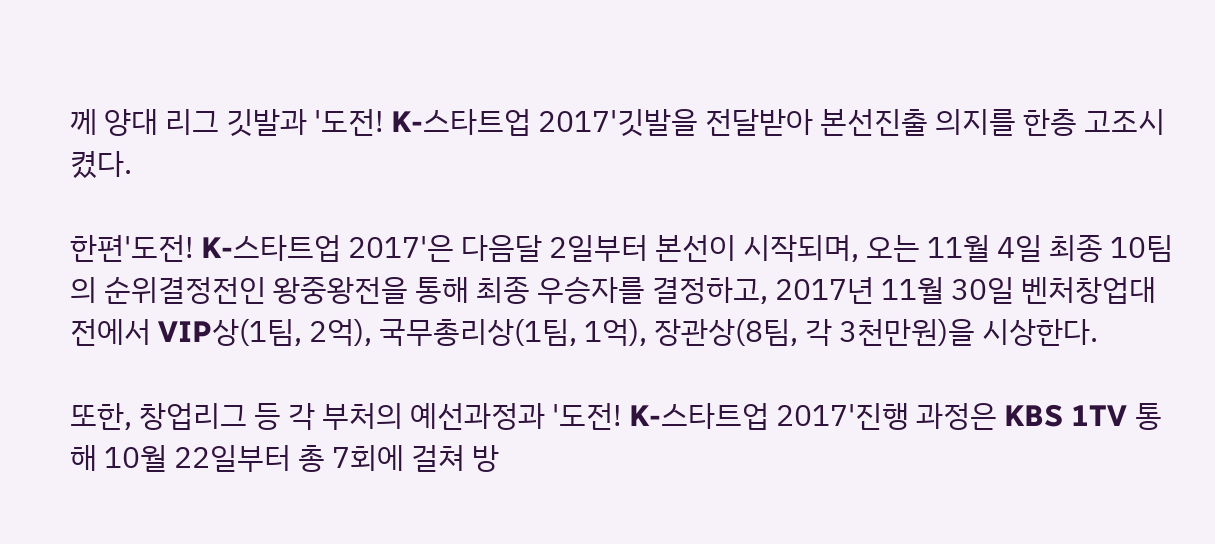께 양대 리그 깃발과 '도전! K-스타트업 2017'깃발을 전달받아 본선진출 의지를 한층 고조시켰다.

한편'도전! K-스타트업 2017'은 다음달 2일부터 본선이 시작되며, 오는 11월 4일 최종 10팀의 순위결정전인 왕중왕전을 통해 최종 우승자를 결정하고, 2017년 11월 30일 벤처창업대전에서 VIP상(1팀, 2억), 국무총리상(1팀, 1억), 장관상(8팀, 각 3천만원)을 시상한다.

또한, 창업리그 등 각 부처의 예선과정과 '도전! K-스타트업 2017'진행 과정은 KBS 1TV 통해 10월 22일부터 총 7회에 걸쳐 방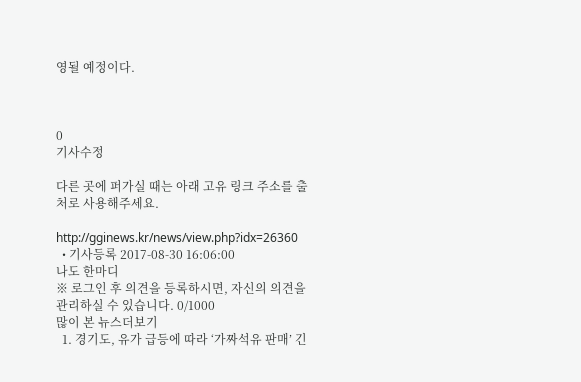영될 예정이다.



0
기사수정

다른 곳에 퍼가실 때는 아래 고유 링크 주소를 출처로 사용해주세요.

http://gginews.kr/news/view.php?idx=26360
  • 기사등록 2017-08-30 16:06:00
나도 한마디
※ 로그인 후 의견을 등록하시면, 자신의 의견을 관리하실 수 있습니다. 0/1000
많이 본 뉴스더보기
  1. 경기도, 유가 급등에 따라 ‘가짜석유 판매’ 긴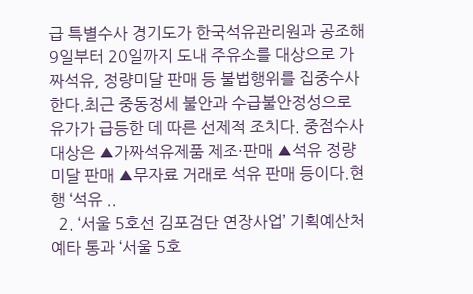급 특별수사 경기도가 한국석유관리원과 공조해 9일부터 20일까지 도내 주유소를 대상으로 가짜석유, 정량미달 판매 등 불법행위를 집중수사한다.최근 중동정세 불안과 수급불안정성으로 유가가 급등한 데 따른 선제적 조치다. 중점수사 대상은 ▲가짜석유제품 제조·판매 ▲석유 정량미달 판매 ▲무자료 거래로 석유 판매 등이다.현행 ‘석유 ..
  2. ‘서울 5호선 김포검단 연장사업’ 기획예산처 예타 통과 ‘서울 5호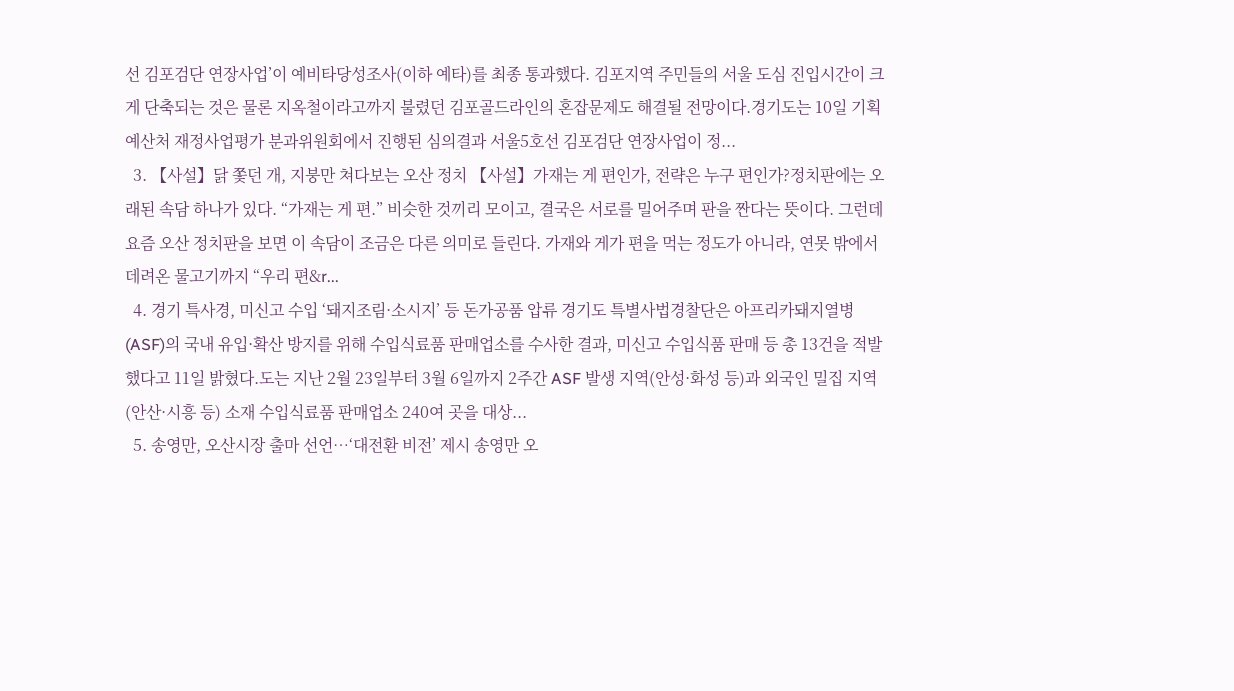선 김포검단 연장사업’이 예비타당성조사(이하 예타)를 최종 통과했다. 김포지역 주민들의 서울 도심 진입시간이 크게 단축되는 것은 물론 지옥철이라고까지 불렸던 김포골드라인의 혼잡문제도 해결될 전망이다.경기도는 10일 기획예산처 재정사업평가 분과위원회에서 진행된 심의결과 서울5호선 김포검단 연장사업이 정...
  3. 【사설】닭 쫓던 개, 지붕만 쳐다보는 오산 정치 【사설】가재는 게 편인가, 전략은 누구 편인가?정치판에는 오래된 속담 하나가 있다. “가재는 게 편.” 비슷한 것끼리 모이고, 결국은 서로를 밀어주며 판을 짠다는 뜻이다. 그런데 요즘 오산 정치판을 보면 이 속담이 조금은 다른 의미로 들린다. 가재와 게가 편을 먹는 정도가 아니라, 연못 밖에서 데려온 물고기까지 “우리 편&r...
  4. 경기 특사경, 미신고 수입 ‘돼지조림·소시지’ 등 돈가공품 압류 경기도 특별사법경찰단은 아프리카돼지열병(ASF)의 국내 유입·확산 방지를 위해 수입식료품 판매업소를 수사한 결과, 미신고 수입식품 판매 등 총 13건을 적발했다고 11일 밝혔다.도는 지난 2월 23일부터 3월 6일까지 2주간 ASF 발생 지역(안성·화성 등)과 외국인 밀집 지역(안산·시흥 등) 소재 수입식료품 판매업소 240여 곳을 대상...
  5. 송영만, 오산시장 출마 선언…‘대전환 비전’ 제시 송영만 오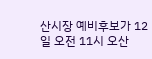산시장 예비후보가 12일 오전 11시 오산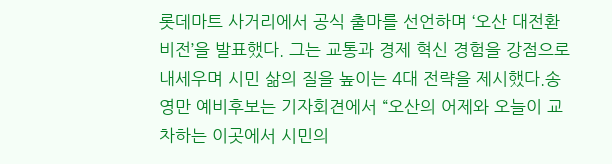롯데마트 사거리에서 공식 출마를 선언하며 ‘오산 대전환 비전’을 발표했다. 그는 교통과 경제 혁신 경험을 강점으로 내세우며 시민 삶의 질을 높이는 4대 전략을 제시했다.송영만 예비후보는 기자회견에서 “오산의 어제와 오늘이 교차하는 이곳에서 시민의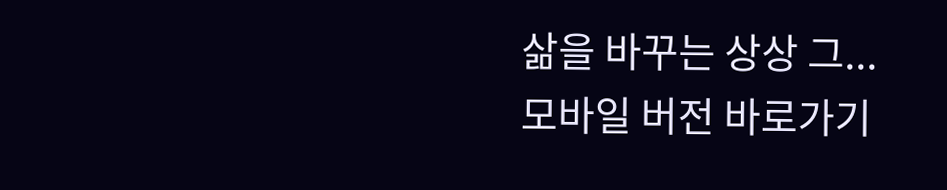삶을 바꾸는 상상 그...
모바일 버전 바로가기